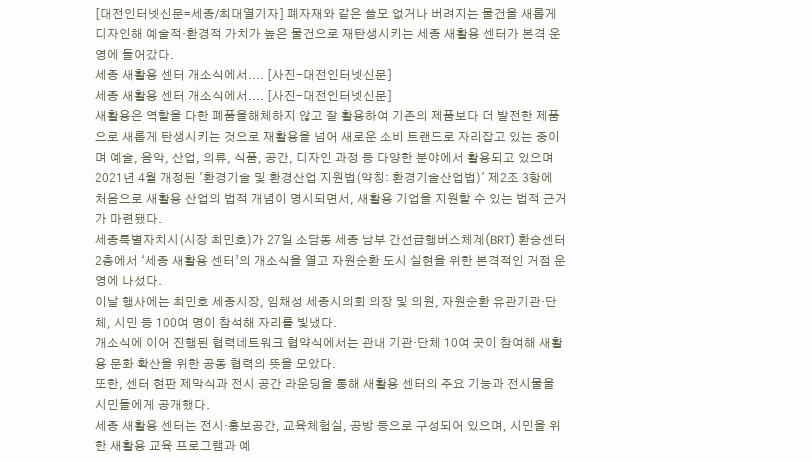[대전인터넷신문=세종/최대열기자] 폐자재와 같은 쓸모 없거나 버려지는 물건을 새롭게 디자인해 예술적·환경적 가치가 높은 물건으로 재탄생시키는 세종 새활용 센터가 본격 운영에 들어갔다.
세종 새활용 센터 개소식에서.... [사진-대전인터넷신문]
세종 새활용 센터 개소식에서.... [사진-대전인터넷신문]
새활용은 역할을 다한 폐품을해체하지 않고 잘 활용하여 기존의 제품보다 더 발전한 제품으로 새롭게 탄생시키는 것으로 재활용을 넘어 새로운 소비 트랜드로 자리잡고 있는 중이며 예술, 음악, 산업, 의류, 식품, 공간, 디자인 과정 등 다양한 분야에서 활용되고 있으며 2021년 4월 개정된 '환경기술 및 환경산업 지원법(약칭: 환경기술산업법)' 제2조 3항에 처음으로 새활용 산업의 법적 개념이 명시되면서, 새활용 기업을 지원할 수 있는 법적 근거가 마련됐다.
세종특별자치시(시장 최민호)가 27일 소담동 세종 남부 간선급행버스체계(BRT) 환승센터 2층에서 ‘세종 새활용 센터’의 개소식을 열고 자원순환 도시 실현을 위한 본격적인 거점 운영에 나섰다.
이날 행사에는 최민호 세종시장, 임채성 세종시의회 의장 및 의원, 자원순환 유관기관·단체, 시민 등 100여 명이 참석해 자리를 빛냈다.
개소식에 이어 진행된 협력네트워크 협약식에서는 관내 기관·단체 10여 곳이 참여해 새활용 문화 확산을 위한 공동 협력의 뜻을 모았다.
또한, 센터 현판 제막식과 전시 공간 라운딩을 통해 새활용 센터의 주요 기능과 전시물을 시민들에게 공개했다.
세종 새활용 센터는 전시·홍보공간, 교육체험실, 공방 등으로 구성되어 있으며, 시민을 위한 새활용 교육 프로그램과 예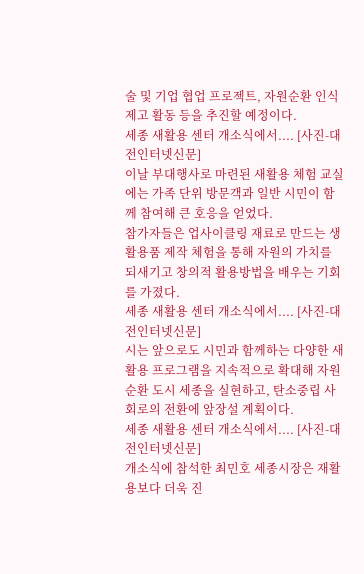술 및 기업 협업 프로젝트, 자원순환 인식 제고 활동 등을 추진할 예정이다.
세종 새활용 센터 개소식에서.... [사진-대전인터넷신문]
이날 부대행사로 마련된 새활용 체험 교실에는 가족 단위 방문객과 일반 시민이 함께 참여해 큰 호응을 얻었다.
참가자들은 업사이클링 재료로 만드는 생활용품 제작 체험을 통해 자원의 가치를 되새기고 창의적 활용방법을 배우는 기회를 가졌다.
세종 새활용 센터 개소식에서.... [사진-대전인터넷신문]
시는 앞으로도 시민과 함께하는 다양한 새활용 프로그램을 지속적으로 확대해 자원순환 도시 세종을 실현하고, 탄소중립 사회로의 전환에 앞장설 계획이다.
세종 새활용 센터 개소식에서.... [사진-대전인터넷신문]
개소식에 참석한 최민호 세종시장은 재활용보다 더욱 진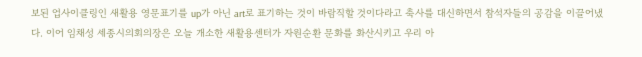보된 업사이클링인 새활용 영문표기를 up가 아닌 art로 표기하는 것이 바람직할 것이다라고 축사를 대신하면서 참석자들의 공감을 이끌어냈다. 이어 임채성 세종시의회의장은 오늘 개소한 새활용센터가 자원순환 문화를 화산시키고 우리 아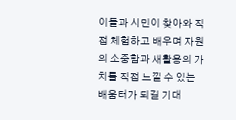이들과 시민이 찾아와 직접 체험하고 배우며 자원의 소중함과 새활용의 가치를 직접 느낄 수 있는 배움터가 되길 기대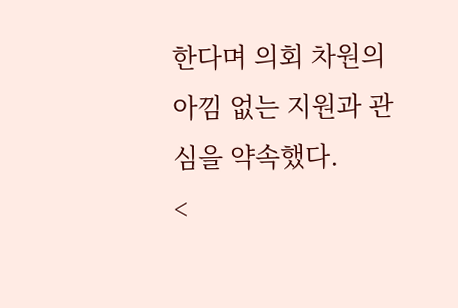한다며 의회 차원의 아낌 없는 지원과 관심을 약속했다.
<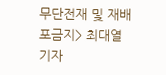무단전재 및 재배포금지> 최대열기자